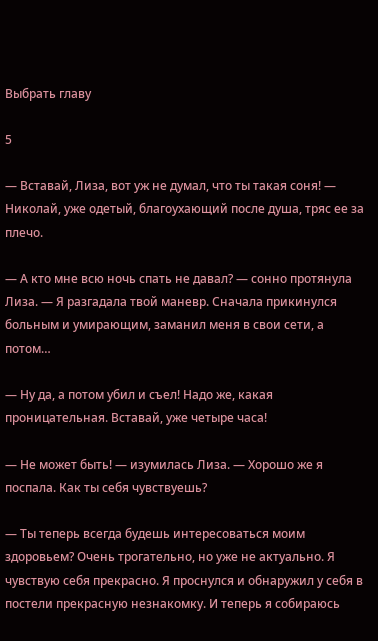Выбрать главу

5

— Вставай, Лиза, вот уж не думал, что ты такая соня! — Николай, уже одетый, благоухающий после душа, тряс ее за плечо.

— А кто мне всю ночь спать не давал? — сонно протянула Лиза. — Я разгадала твой маневр. Сначала прикинулся больным и умирающим, заманил меня в свои сети, а потом…

— Ну да, а потом убил и съел! Надо же, какая проницательная. Вставай, уже четыре часа!

— Не может быть! — изумилась Лиза. — Хорошо же я поспала. Как ты себя чувствуешь?

— Ты теперь всегда будешь интересоваться моим здоровьем? Очень трогательно, но уже не актуально. Я чувствую себя прекрасно. Я проснулся и обнаружил у себя в постели прекрасную незнакомку. И теперь я собираюсь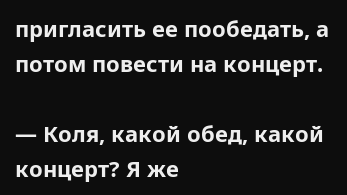пригласить ее пообедать, а потом повести на концерт.

— Коля, какой обед, какой концерт? Я же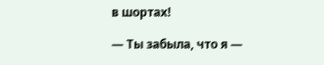в шортах!

— Ты забыла, что я —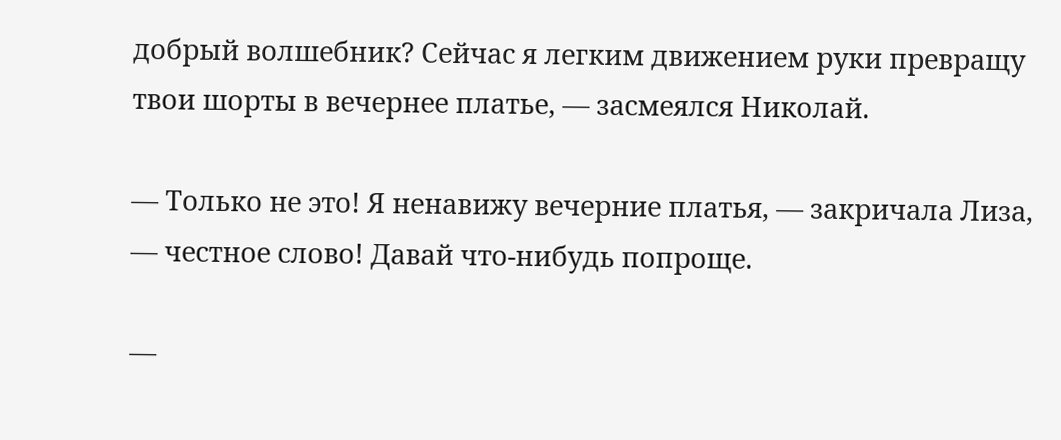добрый волшебник? Сейчас я легким движением руки превращу твои шорты в вечернее платье, — засмеялся Николай.

— Только не это! Я ненавижу вечерние платья, — закричала Лиза, — честное слово! Давай что-нибудь попроще.

—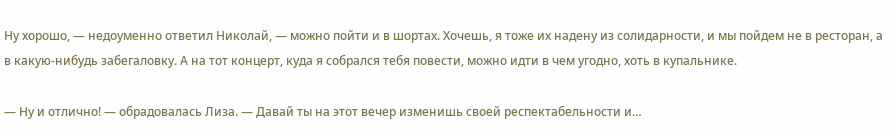Ну хорошо, — недоуменно ответил Николай, — можно пойти и в шортах. Хочешь, я тоже их надену из солидарности, и мы пойдем не в ресторан, а в какую-нибудь забегаловку. А на тот концерт, куда я собрался тебя повести, можно идти в чем угодно, хоть в купальнике.

— Ну и отлично! — обрадовалась Лиза. — Давай ты на этот вечер изменишь своей респектабельности и…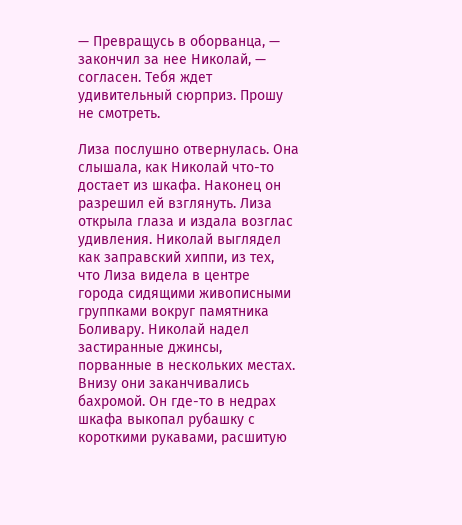— Превращусь в оборванца, — закончил за нее Николай, — согласен. Тебя ждет удивительный сюрприз. Прошу не смотреть.

Лиза послушно отвернулась. Она слышала, как Николай что-то достает из шкафа. Наконец он разрешил ей взглянуть. Лиза открыла глаза и издала возглас удивления. Николай выглядел как заправский хиппи, из тех, что Лиза видела в центре города сидящими живописными группками вокруг памятника Боливару. Николай надел застиранные джинсы, порванные в нескольких местах. Внизу они заканчивались бахромой. Он где-то в недрах шкафа выкопал рубашку с короткими рукавами, расшитую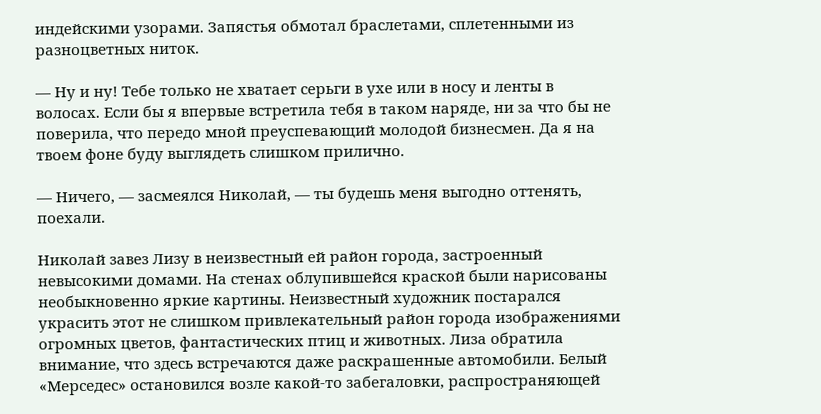индейскими узорами. Запястья обмотал браслетами, сплетенными из разноцветных ниток.

— Ну и ну! Тебе только не хватает серьги в ухе или в носу и ленты в волосах. Если бы я впервые встретила тебя в таком наряде, ни за что бы не поверила, что передо мной преуспевающий молодой бизнесмен. Да я на твоем фоне буду выглядеть слишком прилично.

— Ничего, — засмеялся Николай, — ты будешь меня выгодно оттенять, поехали.

Николай завез Лизу в неизвестный ей район города, застроенный невысокими домами. На стенах облупившейся краской были нарисованы необыкновенно яркие картины. Неизвестный художник постарался украсить этот не слишком привлекательный район города изображениями огромных цветов, фантастических птиц и животных. Лиза обратила внимание, что здесь встречаются даже раскрашенные автомобили. Белый «Мерседес» остановился возле какой-то забегаловки, распространяющей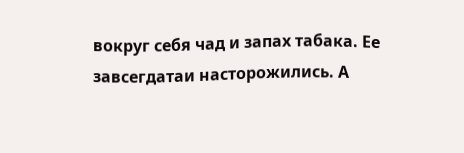вокруг себя чад и запах табака. Ее завсегдатаи насторожились. А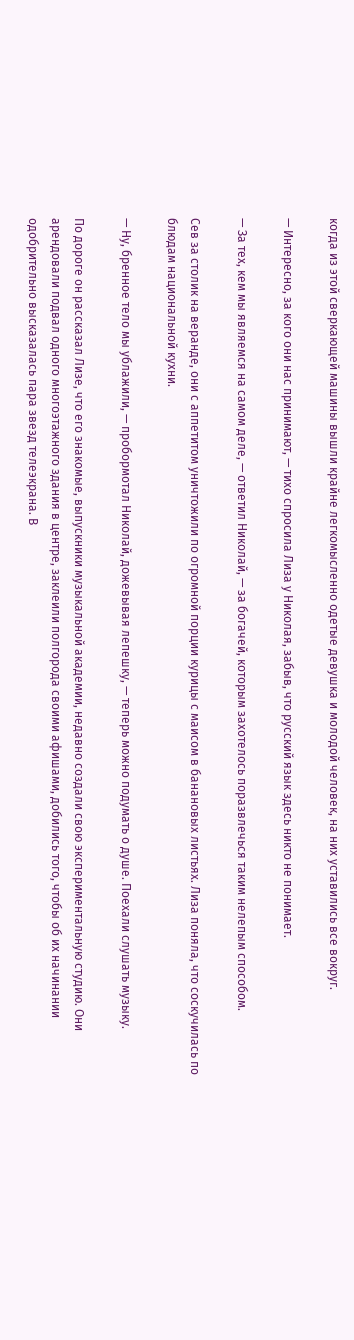когда из этой сверкающей машины вышли крайне легкомысленно одетые девушка и молодой человек, на них уставились все вокруг.

— Интересно, за кого они нас принимают, — тихо спросила Лиза у Николая, забыв, что русский язык здесь никто не понимает.

— За тех, кем мы являемся на самом деле, — ответил Николай, — за богачей, которым захотелось поразвлечься таким нелепым способом.

Сев за столик на веранде, они с аппетитом уничтожили по огромной порции курицы с маисом в банановых листьях. Лиза поняла, что соскучилась по блюдам национальной кухни.

— Ну, бренное тело мы ублажили, — пробормотал Николай, дожевывая лепешку, — теперь можно подумать о душе. Поехали слушать музыку.

По дороге он рассказал Лизе, что его знакомые, выпускники музыкальной академии, недавно создали свою экспериментальную студию. Они арендовали подвал одного многоэтажного здания в центре, заклеили полгорода своими афишами, добились того, чтобы об их начинании одобрительно высказалась пара звезд телеэкрана. В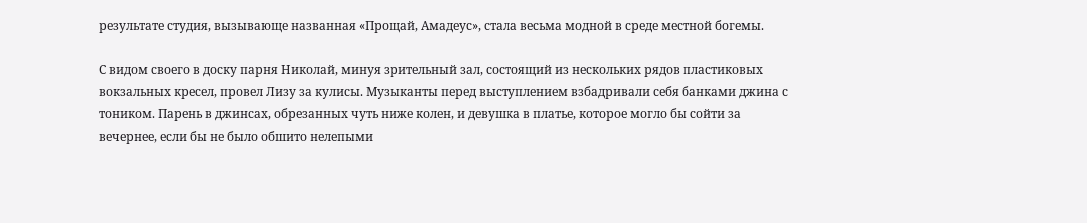результате студия, вызывающе названная «Прощай, Амадеус», стала весьма модной в среде местной богемы.

С видом своего в доску парня Николай, минуя зрительный зал, состоящий из нескольких рядов пластиковых вокзальных кресел, провел Лизу за кулисы. Музыканты перед выступлением взбадривали себя банками джина с тоником. Парень в джинсах, обрезанных чуть ниже колен, и девушка в платье, которое могло бы сойти за вечернее, если бы не было обшито нелепыми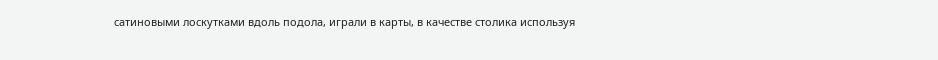сатиновыми лоскутками вдоль подола, играли в карты, в качестве столика используя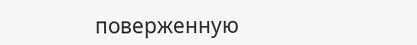поверженную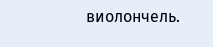виолончель.